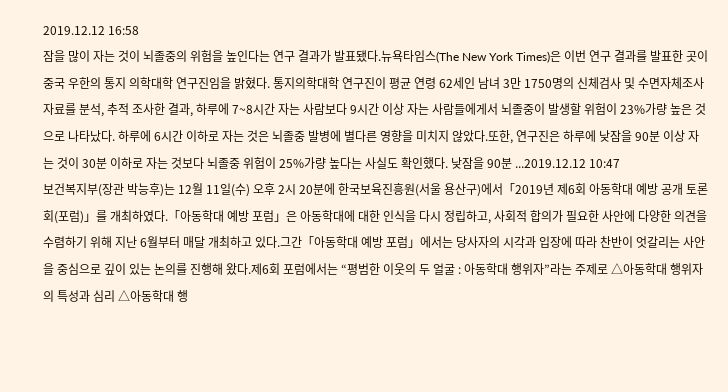2019.12.12 16:58
잠을 많이 자는 것이 뇌졸중의 위험을 높인다는 연구 결과가 발표됐다.뉴욕타임스(The New York Times)은 이번 연구 결과를 발표한 곳이 중국 우한의 통지 의학대학 연구진임을 밝혔다. 통지의학대학 연구진이 평균 연령 62세인 남녀 3만 1750명의 신체검사 및 수면자체조사 자료를 분석, 추적 조사한 결과, 하루에 7~8시간 자는 사람보다 9시간 이상 자는 사람들에게서 뇌졸중이 발생할 위험이 23%가량 높은 것으로 나타났다. 하루에 6시간 이하로 자는 것은 뇌졸중 발병에 별다른 영향을 미치지 않았다.또한, 연구진은 하루에 낮잠을 90분 이상 자는 것이 30분 이하로 자는 것보다 뇌졸중 위험이 25%가량 높다는 사실도 확인했다. 낮잠을 90분 ...2019.12.12 10:47
보건복지부(장관 박능후)는 12월 11일(수) 오후 2시 20분에 한국보육진흥원(서울 용산구)에서「2019년 제6회 아동학대 예방 공개 토론회(포럼)」를 개최하였다.「아동학대 예방 포럼」은 아동학대에 대한 인식을 다시 정립하고, 사회적 합의가 필요한 사안에 다양한 의견을 수렴하기 위해 지난 6월부터 매달 개최하고 있다.그간「아동학대 예방 포럼」에서는 당사자의 시각과 입장에 따라 찬반이 엇갈리는 사안을 중심으로 깊이 있는 논의를 진행해 왔다.제6회 포럼에서는 “평범한 이웃의 두 얼굴 : 아동학대 행위자”라는 주제로 △아동학대 행위자의 특성과 심리 △아동학대 행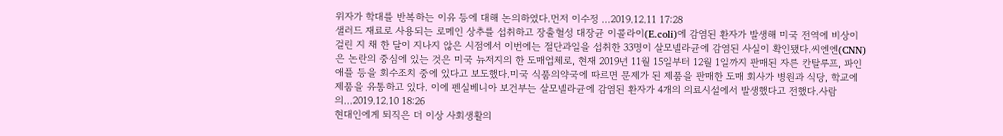위자가 학대를 반복하는 이유 등에 대해 논의하였다.먼저 이수정 ...2019.12.11 17:28
샐러드 재료로 사용되는 로메인 상추를 섭취하고 장출혈성 대장균 이콜라이(E.coli)에 감염된 환자가 발생해 미국 전역에 비상이 걸린 지 채 한 달이 지나지 않은 시점에서 이번에는 절단과일을 섭취한 33명이 살모넬라균에 감염된 사실이 확인됐다.씨엔엔(CNN)은 논란의 중심에 있는 것은 미국 뉴저지의 한 도매업체로, 현재 2019년 11월 15일부터 12월 1일까지 판매된 자른 칸탈루프, 파인애플 등을 회수조치 중에 있다고 보도했다.미국 식품의약국에 따르면 문제가 된 제품을 판매한 도매 회사가 병원과 식당, 학교에 제품을 유통하고 있다. 이에 펜실베니아 보건부는 살모넬라균에 감염된 환자가 4개의 의료시설에서 발생했다고 전했다.사람의...2019.12.10 18:26
현대인에게 퇴직은 더 이상 사회생활의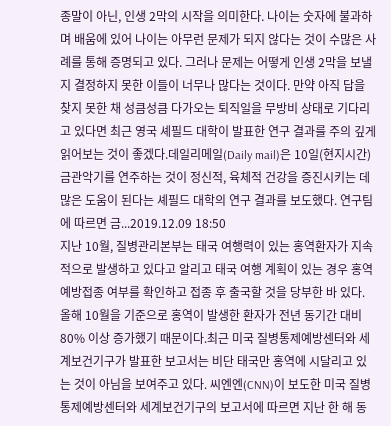종말이 아닌, 인생 2막의 시작을 의미한다. 나이는 숫자에 불과하며 배움에 있어 나이는 아무런 문제가 되지 않다는 것이 수많은 사례를 통해 증명되고 있다. 그러나 문제는 어떻게 인생 2막을 보낼지 결정하지 못한 이들이 너무나 많다는 것이다. 만약 아직 답을 찾지 못한 채 성큼성큼 다가오는 퇴직일을 무방비 상태로 기다리고 있다면 최근 영국 셰필드 대학이 발표한 연구 결과를 주의 깊게 읽어보는 것이 좋겠다.데일리메일(Daily mail)은 10일(현지시간) 금관악기를 연주하는 것이 정신적, 육체적 건강을 증진시키는 데 많은 도움이 된다는 셰필드 대학의 연구 결과를 보도했다. 연구팀에 따르면 금...2019.12.09 18:50
지난 10월, 질병관리본부는 태국 여행력이 있는 홍역환자가 지속적으로 발생하고 있다고 알리고 태국 여행 계획이 있는 경우 홍역 예방접종 여부를 확인하고 접종 후 출국할 것을 당부한 바 있다. 올해 10월을 기준으로 홍역이 발생한 환자가 전년 동기간 대비 80% 이상 증가했기 때문이다.최근 미국 질병통제예방센터와 세계보건기구가 발표한 보고서는 비단 태국만 홍역에 시달리고 있는 것이 아님을 보여주고 있다. 씨엔엔(CNN)이 보도한 미국 질병통제예방센터와 세계보건기구의 보고서에 따르면 지난 한 해 동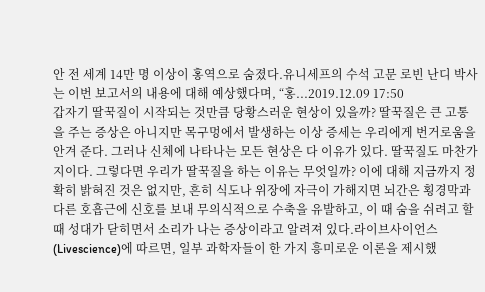안 전 세계 14만 명 이상이 홍역으로 숨졌다.유니세프의 수석 고문 로빈 난디 박사는 이번 보고서의 내용에 대해 예상했다며, “홍...2019.12.09 17:50
갑자기 딸꾹질이 시작되는 것만큼 당황스러운 현상이 있을까? 딸꾹질은 큰 고통을 주는 증상은 아니지만 목구멍에서 발생하는 이상 증세는 우리에게 번거로움을 안겨 준다. 그러나 신체에 나타나는 모든 현상은 다 이유가 있다. 딸꾹질도 마찬가지이다. 그렇다면 우리가 딸꾹질을 하는 이유는 무엇일까? 이에 대해 지금까지 정확히 밝혀진 것은 없지만, 흔히 식도나 위장에 자극이 가해지면 뇌간은 횡경막과 다른 호흡근에 신호를 보내 무의식적으로 수축을 유발하고, 이 때 숨을 쉬려고 할 때 성대가 닫히면서 소리가 나는 증상이라고 알려져 있다.라이브사이언스(Livescience)에 따르면, 일부 과학자들이 한 가지 흥미로운 이론을 제시했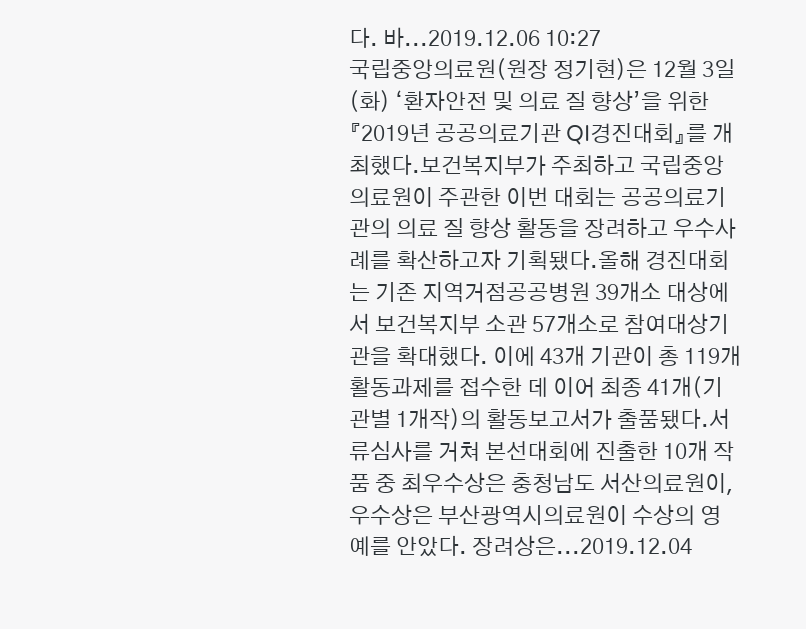다. 바...2019.12.06 10:27
국립중앙의료원(원장 정기현)은 12월 3일(화) ‘환자안전 및 의료 질 향상’을 위한『2019년 공공의료기관 QI경진대회』를 개최했다.보건복지부가 주최하고 국립중앙의료원이 주관한 이번 대회는 공공의료기관의 의료 질 향상 활동을 장려하고 우수사례를 확산하고자 기획됐다.올해 경진대회는 기존 지역거점공공병원 39개소 대상에서 보건복지부 소관 57개소로 참여대상기관을 확대했다. 이에 43개 기관이 총 119개 활동과제를 접수한 데 이어 최종 41개(기관별 1개작)의 활동보고서가 출품됐다.서류심사를 거쳐 본선대회에 진출한 10개 작품 중 최우수상은 충청남도 서산의료원이, 우수상은 부산광역시의료원이 수상의 영예를 안았다. 장려상은...2019.12.04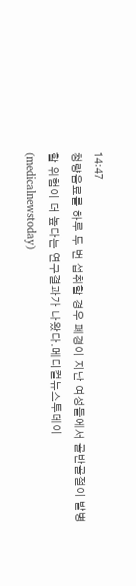14:47
청량음료를 하루 두 번 섭취할 경우 폐경이 지난 여성들에서 골반골절이 발병할 위험이 더 높다는 연구결과가 나왔다.메디컬뉴스투데이(medicalnewstoday)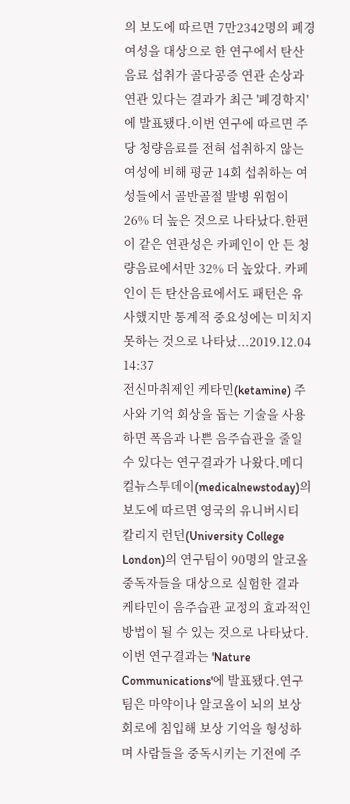의 보도에 따르면 7만2342명의 폐경 여성을 대상으로 한 연구에서 탄산음료 섭취가 골다공증 연관 손상과 연관 있다는 결과가 최근 '폐경학지'에 발표됐다.이번 연구에 따르면 주 당 청량음료를 전혀 섭취하지 않는 여성에 비해 평균 14회 섭취하는 여성들에서 골반골절 발병 위험이 26% 더 높은 것으로 나타났다.한편 이 같은 연관성은 카페인이 안 든 청량음료에서만 32% 더 높았다. 카페인이 든 탄산음료에서도 패턴은 유사했지만 통계적 중요성에는 미치지 못하는 것으로 나타났...2019.12.04 14:37
전신마취제인 케타민(ketamine) 주사와 기억 회상을 돕는 기술을 사용하면 폭음과 나쁜 음주습관을 줄일 수 있다는 연구결과가 나왔다.메디컬뉴스투데이(medicalnewstoday)의 보도에 따르면 영국의 유니버시티 칼리지 런던(University College London)의 연구팀이 90명의 알코올 중독자들을 대상으로 실험한 결과 케타민이 음주습관 교정의 효과적인 방법이 될 수 있는 것으로 나타났다.이번 연구결과는 'Nature Communications'에 발표됐다.연구팀은 마약이나 알코올이 뇌의 보상회로에 침입해 보상 기억을 형성하며 사람들을 중독시키는 기전에 주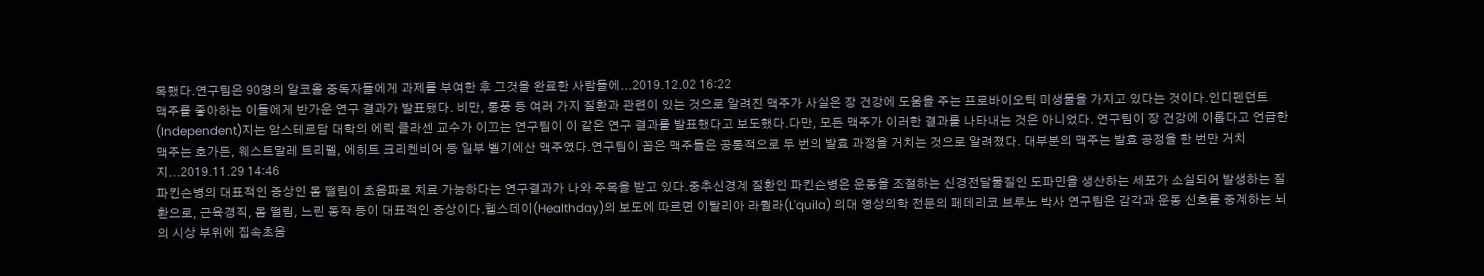목했다.연구팀은 90명의 알코올 중독자들에게 과제를 부여한 후 그것을 완료한 사람들에...2019.12.02 16:22
맥주를 좋아하는 이들에게 반가운 연구 결과가 발표됐다. 비만, 통풍 등 여러 가지 질환과 관련이 있는 것으로 알려진 맥주가 사실은 장 건강에 도움을 주는 프로바이오틱 미생물을 가지고 있다는 것이다.인디펜던트(Independent)지는 암스테르담 대학의 에릭 클라센 교수가 이끄는 연구팀이 이 같은 연구 결과를 발표했다고 보도했다.다만, 모든 맥주가 이러한 결과를 나타내는 것은 아니었다. 연구팀이 장 건강에 이롭다고 언급한 맥주는 호가든, 웨스트말레 트리펠, 에히트 크리켄비어 등 일부 벨기에산 맥주였다.연구팀이 꼽은 맥주들은 공통적으로 두 번의 발효 과정을 거치는 것으로 알려졌다. 대부분의 맥주는 발효 공정을 한 번만 거치지...2019.11.29 14:46
파킨슨병의 대표적인 증상인 몸 떨림이 초음파로 치료 가능하다는 연구결과가 나와 주목을 받고 있다.중추신경계 질환인 파킨슨병은 운동을 조절하는 신경전달물질인 도파민을 생산하는 세포가 소실되어 발생하는 질환으로, 근육경직, 몸 떨림, 느린 동작 등이 대표적인 증상이다.헬스데이(Healthday)의 보도에 따르면 이탈리아 라퀼라(L'quila) 의대 영상의학 전문의 페데리코 브루노 박사 연구팀은 감각과 운동 신호를 중계하는 뇌의 시상 부위에 집속초음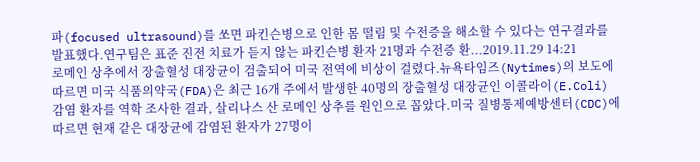파(focused ultrasound)를 쏘면 파킨슨병으로 인한 몸 떨림 및 수전증을 해소할 수 있다는 연구결과를 발표했다.연구팀은 표준 진전 치료가 듣지 않는 파킨슨병 환자 21명과 수전증 환...2019.11.29 14:21
로메인 상추에서 장출혈성 대장균이 검출되어 미국 전역에 비상이 걸렸다.뉴욕타임즈(Nytimes)의 보도에 따르면 미국 식품의약국(FDA)은 최근 16개 주에서 발생한 40명의 장출혈성 대장균인 이콜라이(E.Coli) 감염 환자를 역학 조사한 결과, 살리나스 산 로메인 상추를 원인으로 꼽았다.미국 질병통제예방센터(CDC)에 따르면 현재 같은 대장균에 감염된 환자가 27명이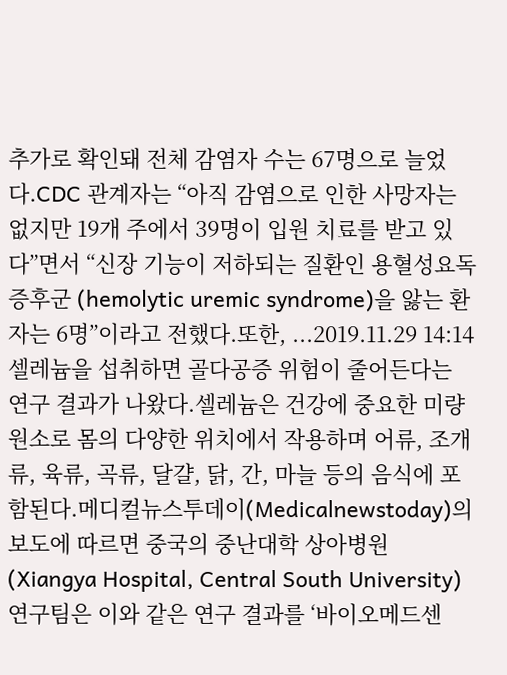추가로 확인돼 전체 감염자 수는 67명으로 늘었다.CDC 관계자는 “아직 감염으로 인한 사망자는 없지만 19개 주에서 39명이 입원 치료를 받고 있다”면서 “신장 기능이 저하되는 질환인 용혈성요독증후군 (hemolytic uremic syndrome)을 앓는 환자는 6명”이라고 전했다.또한, ...2019.11.29 14:14
셀레늄을 섭취하면 골다공증 위험이 줄어든다는 연구 결과가 나왔다.셀레늄은 건강에 중요한 미량 원소로 몸의 다양한 위치에서 작용하며 어류, 조개류, 육류, 곡류, 달걀, 닭, 간, 마늘 등의 음식에 포함된다.메디컬뉴스투데이(Medicalnewstoday)의 보도에 따르면 중국의 중난대학 상아병원(Xiangya Hospital, Central South University) 연구팀은 이와 같은 연구 결과를 ‘바이오메드센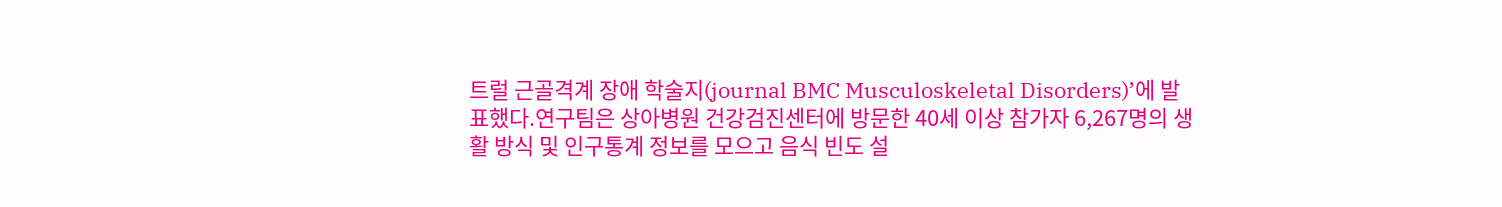트럴 근골격계 장애 학술지(journal BMC Musculoskeletal Disorders)’에 발표했다.연구팀은 상아병원 건강검진센터에 방문한 40세 이상 참가자 6,267명의 생활 방식 및 인구통계 정보를 모으고 음식 빈도 설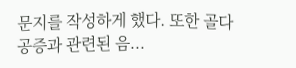문지를 작성하게 했다. 또한 골다공증과 관련된 음...